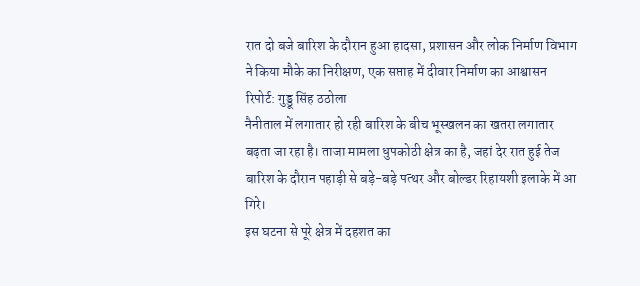रात दो बजे बारिश के दौरान हुआ हादसा, प्रशासन और लोक निर्माण विभाग ने किया मौके का निरीक्षण, एक सप्ताह में दीवार निर्माण का आश्वासन
रिपोर्ट: गुड्डू सिंह ठठोला
नैनीताल में लगातार हो रही बारिश के बीच भूस्खलन का खतरा लगातार बढ़ता जा रहा है। ताजा मामला धुपकोठी क्षेत्र का है, जहां देर रात हुई तेज बारिश के दौरान पहाड़ी से बड़े-बड़े पत्थर और बोल्डर रिहायशी इलाके में आ गिरे।
इस घटना से पूरे क्षेत्र में दहशत का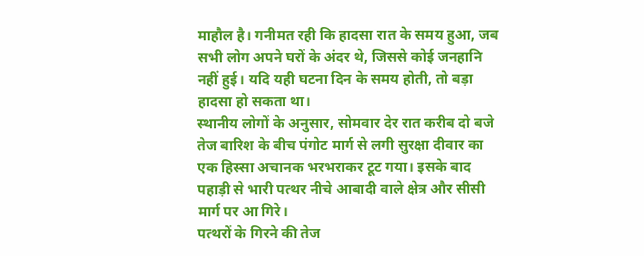माहौल है। गनीमत रही कि हादसा रात के समय हुआ, जब सभी लोग अपने घरों के अंदर थे, जिससे कोई जनहानि नहीं हुई। यदि यही घटना दिन के समय होती, तो बड़ा हादसा हो सकता था।
स्थानीय लोगों के अनुसार, सोमवार देर रात करीब दो बजे तेज बारिश के बीच पंगोट मार्ग से लगी सुरक्षा दीवार का एक हिस्सा अचानक भरभराकर टूट गया। इसके बाद पहाड़ी से भारी पत्थर नीचे आबादी वाले क्षेत्र और सीसी मार्ग पर आ गिरे।
पत्थरों के गिरने की तेज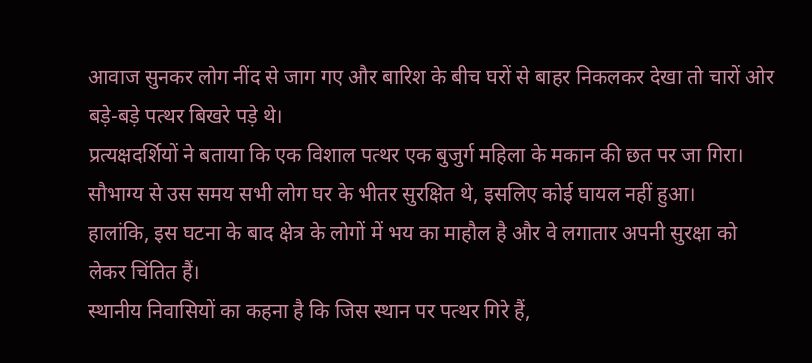आवाज सुनकर लोग नींद से जाग गए और बारिश के बीच घरों से बाहर निकलकर देखा तो चारों ओर बड़े-बड़े पत्थर बिखरे पड़े थे।
प्रत्यक्षदर्शियों ने बताया कि एक विशाल पत्थर एक बुजुर्ग महिला के मकान की छत पर जा गिरा। सौभाग्य से उस समय सभी लोग घर के भीतर सुरक्षित थे, इसलिए कोई घायल नहीं हुआ।
हालांकि, इस घटना के बाद क्षेत्र के लोगों में भय का माहौल है और वे लगातार अपनी सुरक्षा को लेकर चिंतित हैं।
स्थानीय निवासियों का कहना है कि जिस स्थान पर पत्थर गिरे हैं,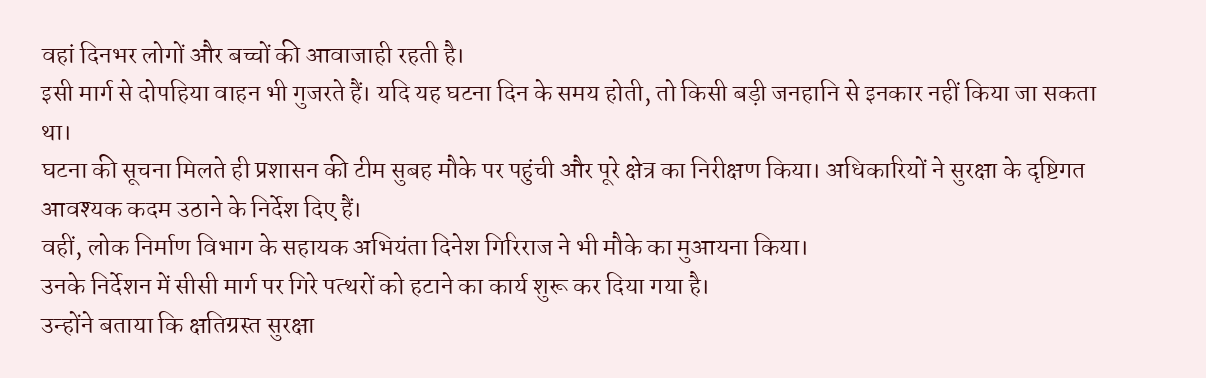वहां दिनभर लोगों और बच्चों की आवाजाही रहती है।
इसी मार्ग से दोपहिया वाहन भी गुजरते हैं। यदि यह घटना दिन के समय होती, तो किसी बड़ी जनहानि से इनकार नहीं किया जा सकता था।
घटना की सूचना मिलते ही प्रशासन की टीम सुबह मौके पर पहुंची और पूरे क्षेत्र का निरीक्षण किया। अधिकारियों ने सुरक्षा के दृष्टिगत आवश्यक कदम उठाने के निर्देश दिए हैं।
वहीं, लोक निर्माण विभाग के सहायक अभियंता दिनेश गिरिराज ने भी मौके का मुआयना किया।
उनके निर्देशन में सीसी मार्ग पर गिरे पत्थरों को हटाने का कार्य शुरू कर दिया गया है।
उन्होंने बताया कि क्षतिग्रस्त सुरक्षा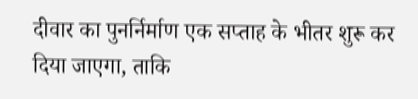दीवार का पुनर्निर्माण एक सप्ताह के भीतर शुरू कर दिया जाएगा, ताकि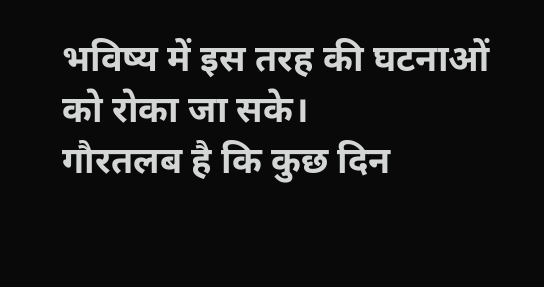भविष्य में इस तरह की घटनाओं को रोका जा सके।
गौरतलब है कि कुछ दिन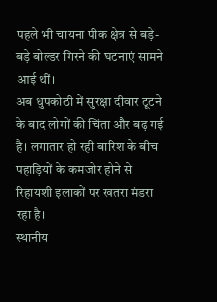पहले भी चायना पीक क्षेत्र से बड़े-बड़े बोल्डर गिरने की घटनाएं सामने आई थीं।
अब धुपकोठी में सुरक्षा दीवार टूटने के बाद लोगों की चिंता और बढ़ गई है। लगातार हो रही बारिश के बीच पहाड़ियों के कमजोर होने से रिहायशी इलाकों पर खतरा मंडरा रहा है।
स्थानीय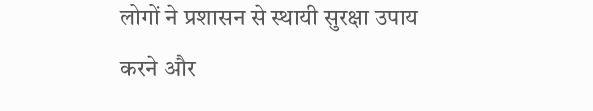लोगों ने प्रशासन से स्थायी सुरक्षा उपाय करने और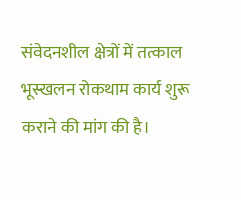संवेदनशील क्षेत्रों में तत्काल भूस्खलन रोकथाम कार्य शुरू कराने की मांग की है।